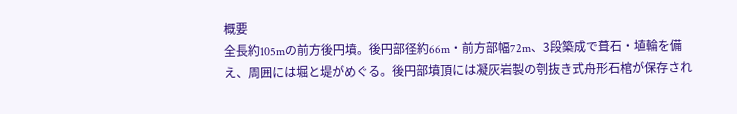概要
全長約105mの前方後円墳。後円部径約66m・前方部幅72m、3段築成で葺石・埴輪を備え、周囲には堀と堤がめぐる。後円部墳頂には凝灰岩製の刳抜き式舟形石棺が保存され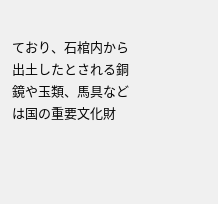ており、石棺内から出土したとされる銅鏡や玉類、馬具などは国の重要文化財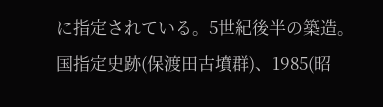に指定されている。5世紀後半の築造。国指定史跡(保渡田古墳群)、1985(昭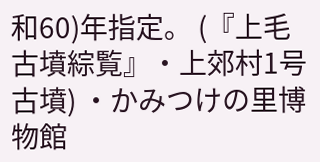和60)年指定。 (『上毛古墳綜覧』・上郊村1号古墳) ・かみつけの里博物館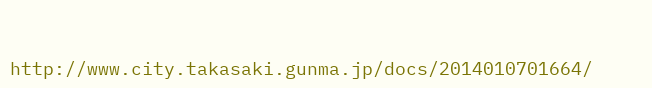http://www.city.takasaki.gunma.jp/docs/2014010701664/